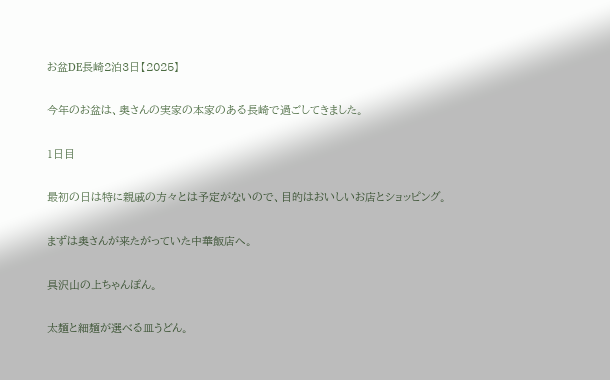お盆DE長崎2泊3日【2025】

今年のお盆は、奥さんの実家の本家のある長崎で過ごしてきました。

1日目

最初の日は特に親戚の方々とは予定がないので、目的はおいしいお店とショッピング。

まずは奥さんが来たがっていた中華飯店へ。

具沢山の上ちゃんぽん。

太麺と細麺が選べる皿うどん。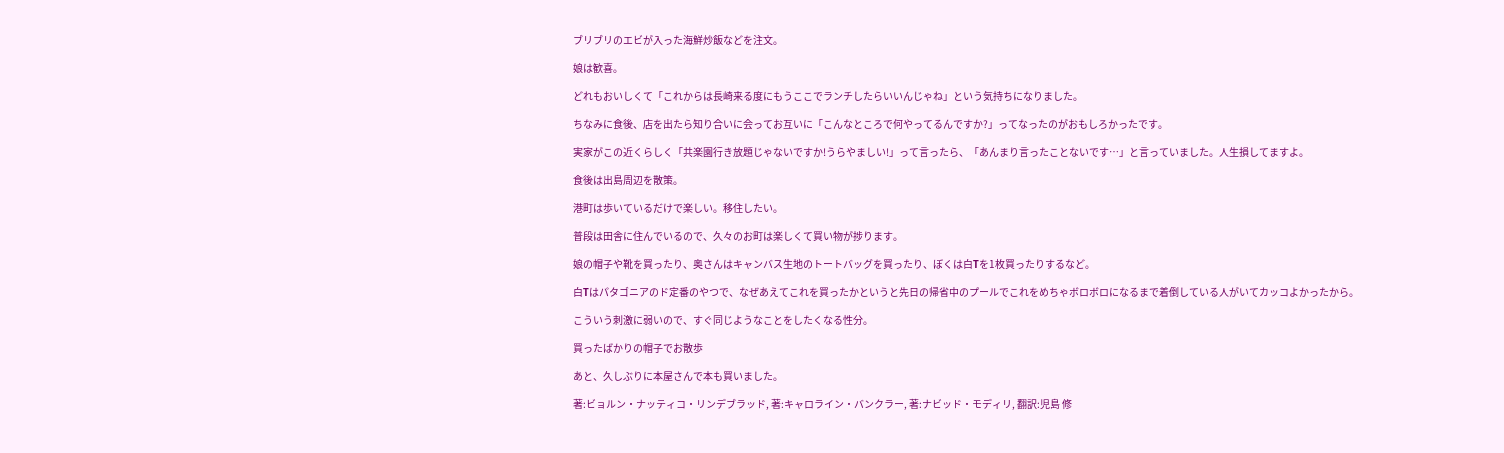ブリブリのエビが入った海鮮炒飯などを注文。

娘は歓喜。

どれもおいしくて「これからは長崎来る度にもうここでランチしたらいいんじゃね」という気持ちになりました。

ちなみに食後、店を出たら知り合いに会ってお互いに「こんなところで何やってるんですか?」ってなったのがおもしろかったです。

実家がこの近くらしく「共楽園行き放題じゃないですか!うらやましい!」って言ったら、「あんまり言ったことないです…」と言っていました。人生損してますよ。

食後は出島周辺を散策。

港町は歩いているだけで楽しい。移住したい。

普段は田舎に住んでいるので、久々のお町は楽しくて買い物が捗ります。

娘の帽子や靴を買ったり、奥さんはキャンバス生地のトートバッグを買ったり、ぼくは白Tを1枚買ったりするなど。

白Tはパタゴニアのド定番のやつで、なぜあえてこれを買ったかというと先日の帰省中のプールでこれをめちゃボロボロになるまで着倒している人がいてカッコよかったから。

こういう刺激に弱いので、すぐ同じようなことをしたくなる性分。

買ったばかりの帽子でお散歩

あと、久しぶりに本屋さんで本も買いました。

著:ビョルン・ナッティコ・リンデブラッド, 著:キャロライン・バンクラー, 著:ナビッド・モディリ, 翻訳:児島 修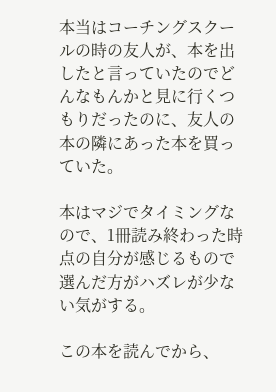本当はコーチングスクールの時の友人が、本を出したと言っていたのでどんなもんかと見に行くつもりだったのに、友人の本の隣にあった本を買っていた。

本はマジでタイミングなので、1冊読み終わった時点の自分が感じるもので選んだ方がハズレが少ない気がする。

この本を読んでから、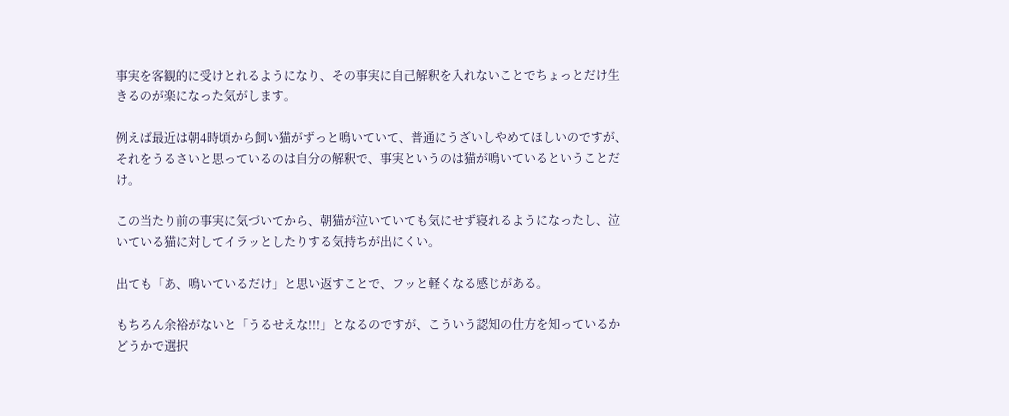事実を客観的に受けとれるようになり、その事実に自己解釈を入れないことでちょっとだけ生きるのが楽になった気がします。

例えば最近は朝4時頃から飼い猫がずっと鳴いていて、普通にうざいしやめてほしいのですが、それをうるさいと思っているのは自分の解釈で、事実というのは猫が鳴いているということだけ。

この当たり前の事実に気づいてから、朝猫が泣いていても気にせず寝れるようになったし、泣いている猫に対してイラッとしたりする気持ちが出にくい。

出ても「あ、鳴いているだけ」と思い返すことで、フッと軽くなる感じがある。

もちろん余裕がないと「うるせえな!!!」となるのですが、こういう認知の仕方を知っているかどうかで選択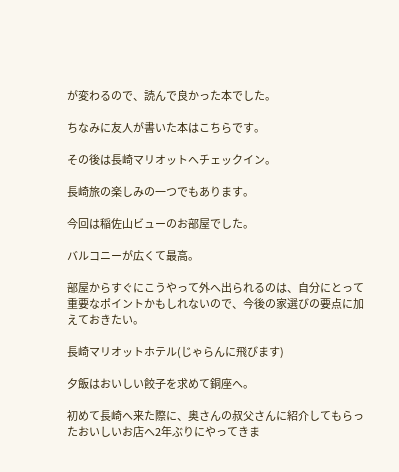が変わるので、読んで良かった本でした。

ちなみに友人が書いた本はこちらです。

その後は長崎マリオットへチェックイン。

長崎旅の楽しみの一つでもあります。

今回は稲佐山ビューのお部屋でした。

バルコニーが広くて最高。

部屋からすぐにこうやって外へ出られるのは、自分にとって重要なポイントかもしれないので、今後の家選びの要点に加えておきたい。

長崎マリオットホテル(じゃらんに飛びます)

夕飯はおいしい餃子を求めて銅座へ。

初めて長崎へ来た際に、奥さんの叔父さんに紹介してもらったおいしいお店へ2年ぶりにやってきま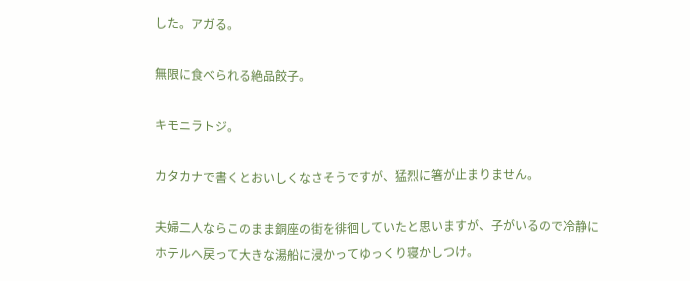した。アガる。

無限に食べられる絶品餃子。

キモニラトジ。

カタカナで書くとおいしくなさそうですが、猛烈に箸が止まりません。

夫婦二人ならこのまま銅座の街を徘徊していたと思いますが、子がいるので冷静にホテルへ戻って大きな湯船に浸かってゆっくり寝かしつけ。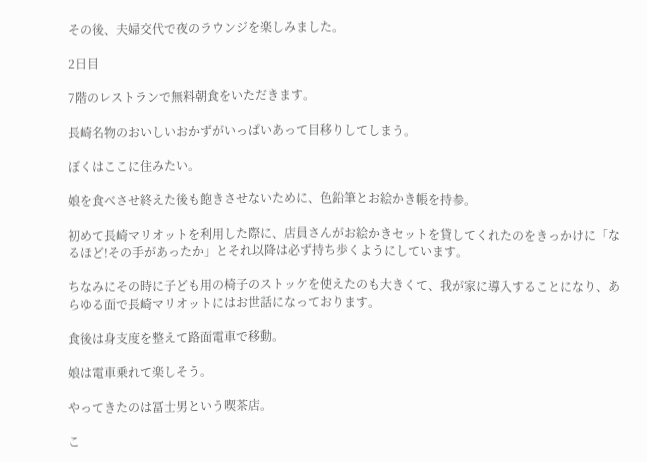その後、夫婦交代で夜のラウンジを楽しみました。

2日目

7階のレストランで無料朝食をいただきます。

長崎名物のおいしいおかずがいっぱいあって目移りしてしまう。

ぼくはここに住みたい。

娘を食べさせ終えた後も飽きさせないために、色鉛筆とお絵かき帳を持参。

初めて長崎マリオットを利用した際に、店員さんがお絵かきセットを貸してくれたのをきっかけに「なるほど!その手があったか」とそれ以降は必ず持ち歩くようにしています。

ちなみにその時に子ども用の椅子のストッケを使えたのも大きくて、我が家に導入することになり、あらゆる面で長崎マリオットにはお世話になっております。

食後は身支度を整えて路面電車で移動。

娘は電車乗れて楽しそう。

やってきたのは冨士男という喫茶店。

こ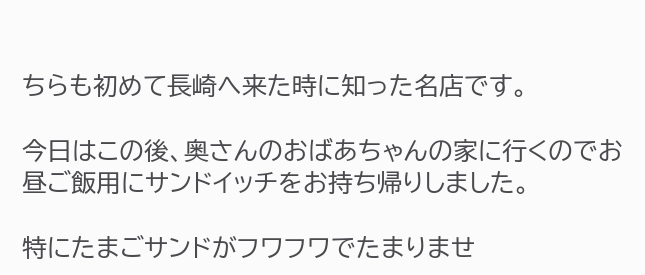ちらも初めて長崎へ来た時に知った名店です。

今日はこの後、奥さんのおばあちゃんの家に行くのでお昼ご飯用にサンドイッチをお持ち帰りしました。

特にたまごサンドがフワフワでたまりませ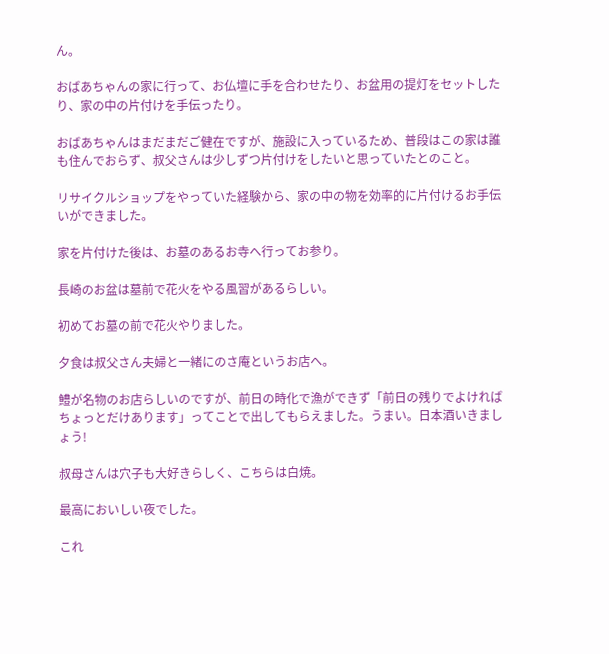ん。

おばあちゃんの家に行って、お仏壇に手を合わせたり、お盆用の提灯をセットしたり、家の中の片付けを手伝ったり。

おばあちゃんはまだまだご健在ですが、施設に入っているため、普段はこの家は誰も住んでおらず、叔父さんは少しずつ片付けをしたいと思っていたとのこと。

リサイクルショップをやっていた経験から、家の中の物を効率的に片付けるお手伝いができました。

家を片付けた後は、お墓のあるお寺へ行ってお参り。

長崎のお盆は墓前で花火をやる風習があるらしい。

初めてお墓の前で花火やりました。

夕食は叔父さん夫婦と一緒にのさ庵というお店へ。

鱧が名物のお店らしいのですが、前日の時化で漁ができず「前日の残りでよければちょっとだけあります」ってことで出してもらえました。うまい。日本酒いきましょう!

叔母さんは穴子も大好きらしく、こちらは白焼。

最高においしい夜でした。

これ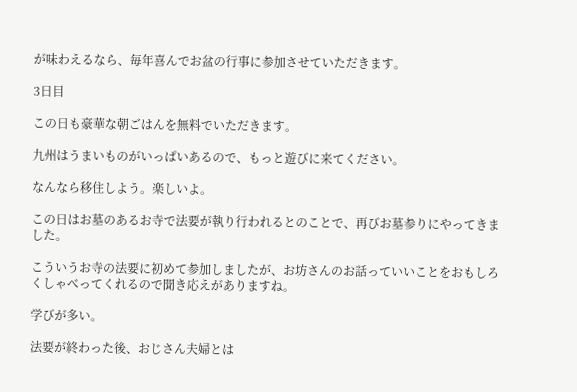が味わえるなら、毎年喜んでお盆の行事に参加させていただきます。

3日目

この日も豪華な朝ごはんを無料でいただきます。

九州はうまいものがいっぱいあるので、もっと遊びに来てください。

なんなら移住しよう。楽しいよ。

この日はお墓のあるお寺で法要が執り行われるとのことで、再びお墓参りにやってきました。

こういうお寺の法要に初めて参加しましたが、お坊さんのお話っていいことをおもしろくしゃべってくれるので聞き応えがありますね。

学びが多い。

法要が終わった後、おじさん夫婦とは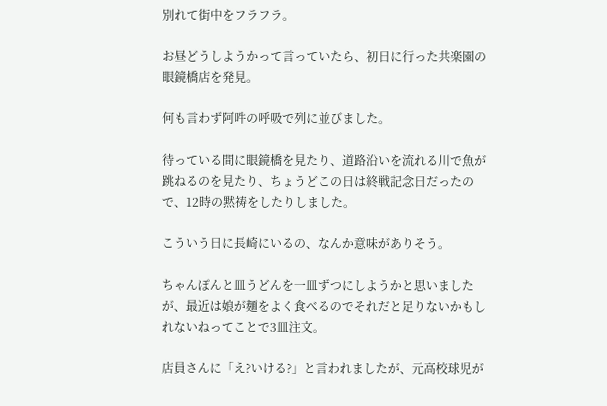別れて街中をフラフラ。

お昼どうしようかって言っていたら、初日に行った共楽園の眼鏡橋店を発見。

何も言わず阿吽の呼吸で列に並びました。

待っている間に眼鏡橋を見たり、道路沿いを流れる川で魚が跳ねるのを見たり、ちょうどこの日は終戦記念日だったので、12時の黙祷をしたりしました。

こういう日に長崎にいるの、なんか意味がありそう。

ちゃんぽんと皿うどんを一皿ずつにしようかと思いましたが、最近は娘が麺をよく食べるのでそれだと足りないかもしれないねってことで3皿注文。

店員さんに「え?いける?」と言われましたが、元高校球児が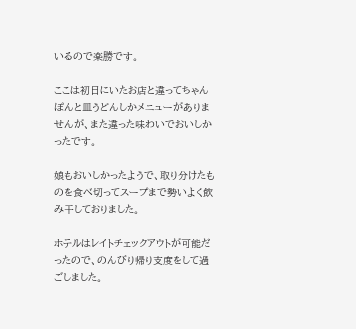いるので楽勝です。

ここは初日にいたお店と違ってちゃんぽんと皿うどんしかメニューがありませんが、また違った味わいでおいしかったです。

娘もおいしかったようで、取り分けたものを食べ切ってスープまで勢いよく飲み干しておりました。

ホテルはレイトチェックアウトが可能だったので、のんびり帰り支度をして過ごしました。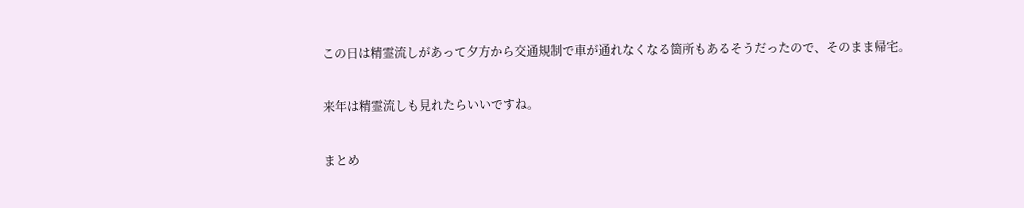この日は精霊流しがあって夕方から交通規制で車が通れなくなる箇所もあるそうだったので、そのまま帰宅。

来年は精霊流しも見れたらいいですね。

まとめ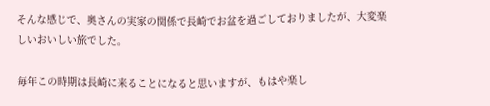そんな感じで、奥さんの実家の関係で長崎でお盆を過ごしておりましたが、大変楽しいおいしい旅でした。

毎年この時期は長崎に来ることになると思いますが、もはや楽し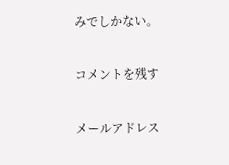みでしかない。

コメントを残す

メールアドレス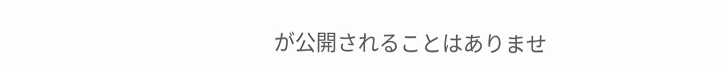が公開されることはありませ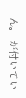ん。 が付いてい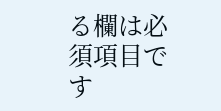る欄は必須項目です